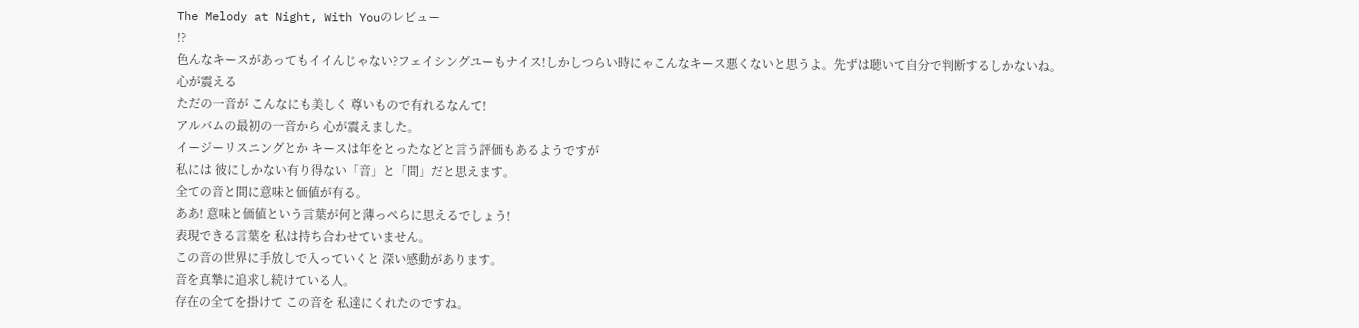The Melody at Night, With Youのレビュー
!?
色んなキースがあってもイイんじゃない?フェイシングユーもナイス!しかしつらい時にゃこんなキース悪くないと思うよ。先ずは聴いて自分で判断するしかないね。
心が震える
ただの一音が こんなにも美しく 尊いもので有れるなんて!
アルバムの最初の一音から 心が震えました。
イージーリスニングとか キースは年をとったなどと言う評価もあるようですが
私には 彼にしかない有り得ない「音」と「間」だと思えます。
全ての音と間に意味と価値が有る。
ああ! 意味と価値という言葉が何と薄っぺらに思えるでしょう!
表現できる言葉を 私は持ち合わせていません。
この音の世界に手放しで入っていくと 深い感動があります。
音を真摯に追求し続けている人。
存在の全てを掛けて この音を 私達にくれたのですね。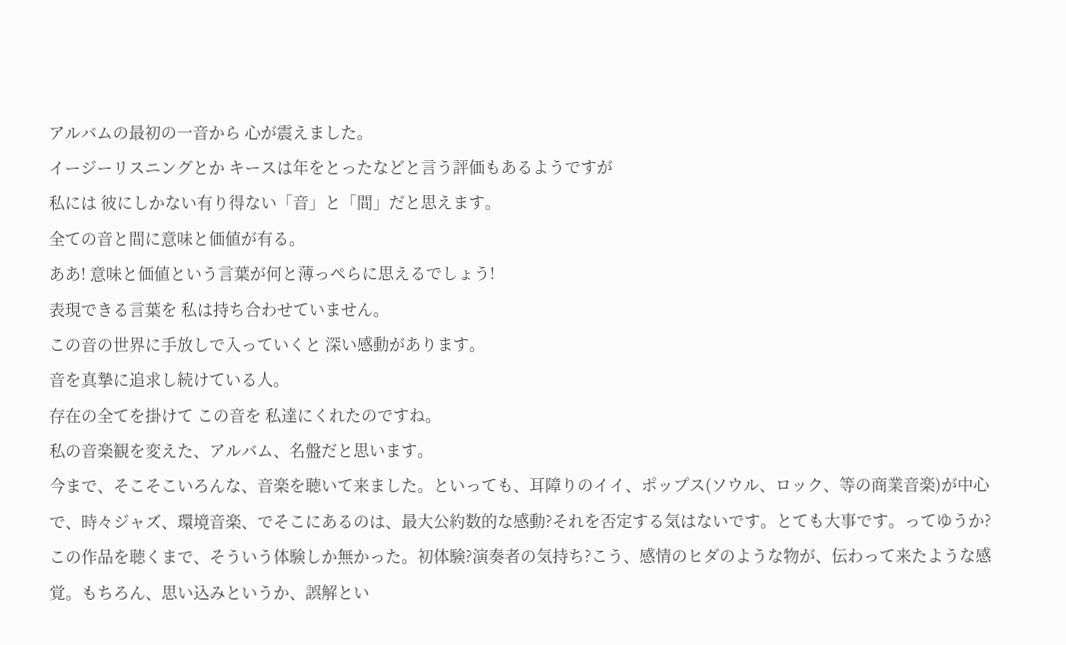アルバムの最初の一音から 心が震えました。
イージーリスニングとか キースは年をとったなどと言う評価もあるようですが
私には 彼にしかない有り得ない「音」と「間」だと思えます。
全ての音と間に意味と価値が有る。
ああ! 意味と価値という言葉が何と薄っぺらに思えるでしょう!
表現できる言葉を 私は持ち合わせていません。
この音の世界に手放しで入っていくと 深い感動があります。
音を真摯に追求し続けている人。
存在の全てを掛けて この音を 私達にくれたのですね。
私の音楽観を変えた、アルバム、名盤だと思います。
今まで、そこそこいろんな、音楽を聴いて来ました。といっても、耳障りのイイ、ポップス(ソウル、ロック、等の商業音楽)が中心で、時々ジャズ、環境音楽、でそこにあるのは、最大公約数的な感動?それを否定する気はないです。とても大事です。ってゆうか?この作品を聴くまで、そういう体験しか無かった。初体験?演奏者の気持ち?こう、感情のヒダのような物が、伝わって来たような感覚。もちろん、思い込みというか、誤解とい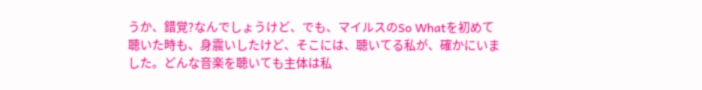うか、錯覚?なんでしょうけど、でも、マイルスのSo Whatを初めて聴いた時も、身震いしたけど、そこには、聴いてる私が、確かにいました。どんな音楽を聴いても主体は私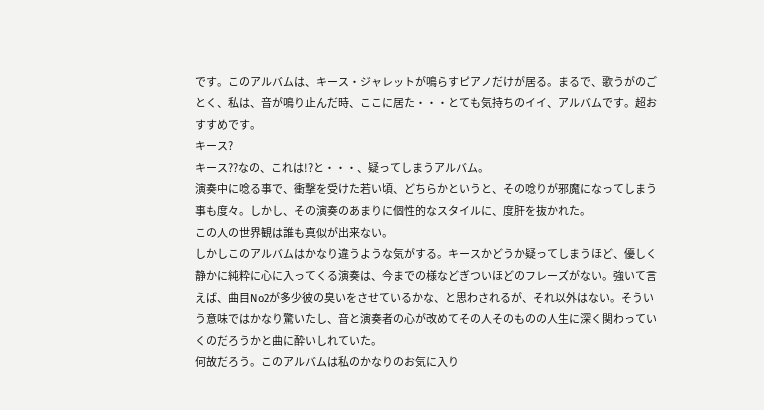です。このアルバムは、キース・ジャレットが鳴らすピアノだけが居る。まるで、歌うがのごとく、私は、音が鳴り止んだ時、ここに居た・・・とても気持ちのイイ、アルバムです。超おすすめです。
キース?
キース??なの、これは!?と・・・、疑ってしまうアルバム。
演奏中に唸る事で、衝撃を受けた若い頃、どちらかというと、その唸りが邪魔になってしまう事も度々。しかし、その演奏のあまりに個性的なスタイルに、度肝を抜かれた。
この人の世界観は誰も真似が出来ない。
しかしこのアルバムはかなり違うような気がする。キースかどうか疑ってしまうほど、優しく静かに純粋に心に入ってくる演奏は、今までの様などぎついほどのフレーズがない。強いて言えば、曲目No2が多少彼の臭いをさせているかな、と思わされるが、それ以外はない。そういう意味ではかなり驚いたし、音と演奏者の心が改めてその人そのものの人生に深く関わっていくのだろうかと曲に酔いしれていた。
何故だろう。このアルバムは私のかなりのお気に入り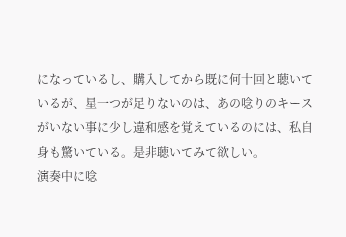になっているし、購入してから既に何十回と聴いているが、星一つが足りないのは、あの唸りのキースがいない事に少し違和感を覚えているのには、私自身も驚いている。是非聴いてみて欲しい。
演奏中に唸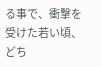る事で、衝撃を受けた若い頃、どち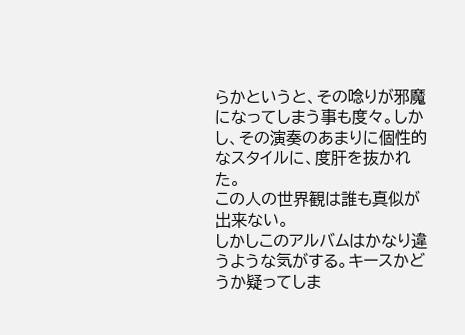らかというと、その唸りが邪魔になってしまう事も度々。しかし、その演奏のあまりに個性的なスタイルに、度肝を抜かれた。
この人の世界観は誰も真似が出来ない。
しかしこのアルバムはかなり違うような気がする。キースかどうか疑ってしま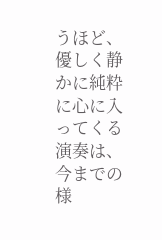うほど、優しく静かに純粋に心に入ってくる演奏は、今までの様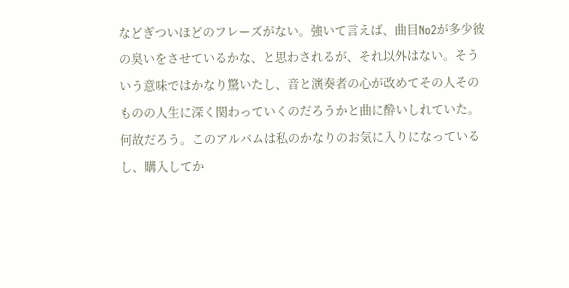などぎついほどのフレーズがない。強いて言えば、曲目No2が多少彼の臭いをさせているかな、と思わされるが、それ以外はない。そういう意味ではかなり驚いたし、音と演奏者の心が改めてその人そのものの人生に深く関わっていくのだろうかと曲に酔いしれていた。
何故だろう。このアルバムは私のかなりのお気に入りになっているし、購入してか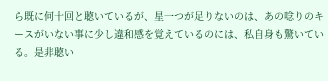ら既に何十回と聴いているが、星一つが足りないのは、あの唸りのキースがいない事に少し違和感を覚えているのには、私自身も驚いている。是非聴い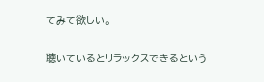てみて欲しい。

聴いているとリラックスできるという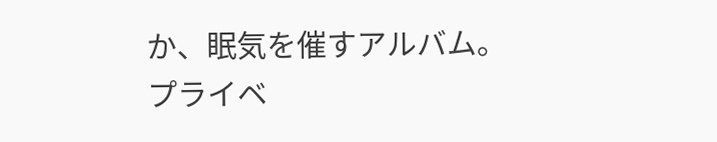か、眠気を催すアルバム。
プライベ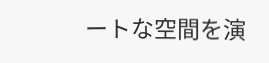ートな空間を演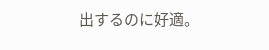出するのに好適。